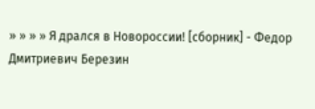» » » » Я дрался в Новороссии! [сборник] - Федор Дмитриевич Березин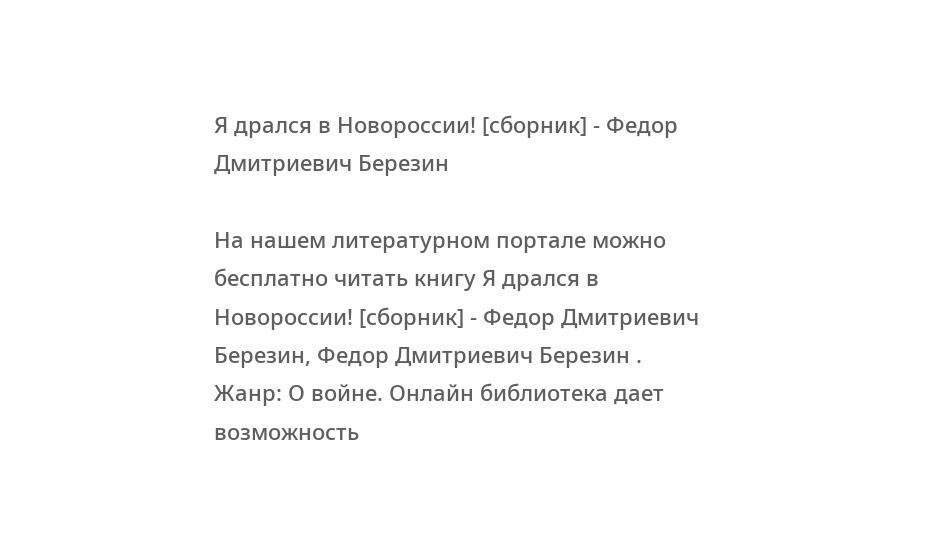Я дрался в Новороссии! [сборник] - Федор Дмитриевич Березин

На нашем литературном портале можно бесплатно читать книгу Я дрался в Новороссии! [сборник] - Федор Дмитриевич Березин, Федор Дмитриевич Березин . Жанр: О войне. Онлайн библиотека дает возможность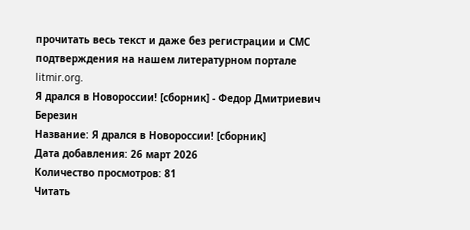прочитать весь текст и даже без регистрации и СМС подтверждения на нашем литературном портале litmir.org.
Я дрался в Новороссии! [сборник] - Федор Дмитриевич Березин
Название: Я дрался в Новороссии! [сборник]
Дата добавления: 26 март 2026
Количество просмотров: 81
Читать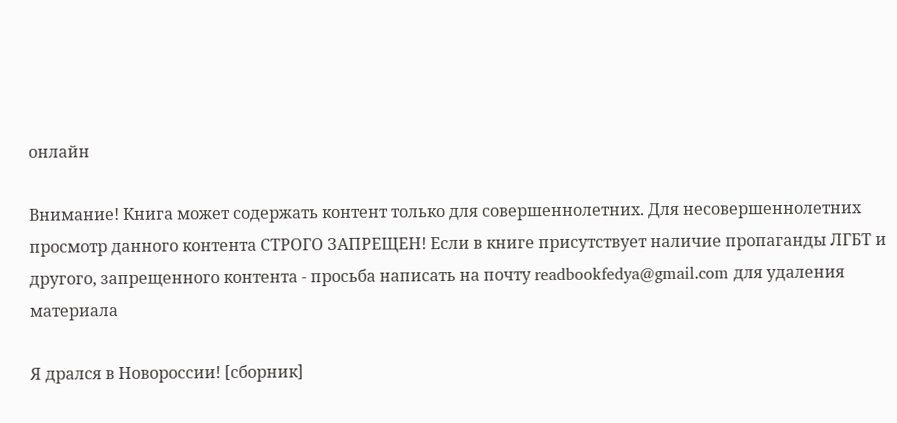онлайн

Внимание! Книга может содержать контент только для совершеннолетних. Для несовершеннолетних просмотр данного контента СТРОГО ЗАПРЕЩЕН! Если в книге присутствует наличие пропаганды ЛГБТ и другого, запрещенного контента - просьба написать на почту readbookfedya@gmail.com для удаления материала

Я дрался в Новороссии! [сборник]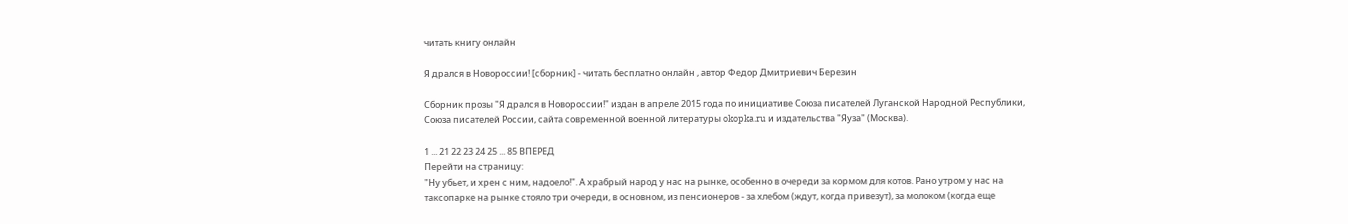читать книгу онлайн

Я дрался в Новороссии! [сборник] - читать бесплатно онлайн , автор Федор Дмитриевич Березин

Сборник прозы "Я дрался в Новороссии!" издан в апреле 2015 года по инициативе Союза писателей Луганской Народной Республики, Союза писателей России, сайта современной военной литературы okopka.ru и издательства "Яуза" (Москва).

1 ... 21 22 23 24 25 ... 85 ВПЕРЕД
Перейти на страницу:
"Ну убьет, и хрен с ним, надоело!". А храбрый народ у нас на рынке, особенно в очереди за кормом для котов. Рано утром у нас на таксопарке на рынке стояло три очереди, в основном, из пенсионеров - за хлебом (ждут, когда привезут), за молоком (когда еще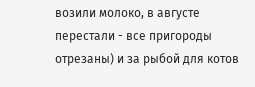возили молоко, в августе перестали - все пригороды отрезаны) и за рыбой для котов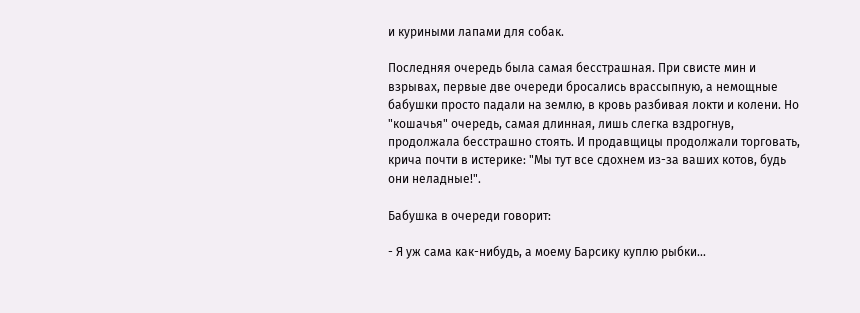и куриными лапами для собак.

Последняя очередь была самая бесстрашная. При свисте мин и взрывах, первые две очереди бросались врассыпную, а немощные бабушки просто падали на землю, в кровь разбивая локти и колени. Но "кошачья" очередь, самая длинная, лишь слегка вздрогнув, продолжала бесстрашно стоять. И продавщицы продолжали торговать, крича почти в истерике: "Мы тут все сдохнем из-за ваших котов, будь они неладные!".

Бабушка в очереди говорит:

- Я уж сама как-нибудь, а моему Барсику куплю рыбки...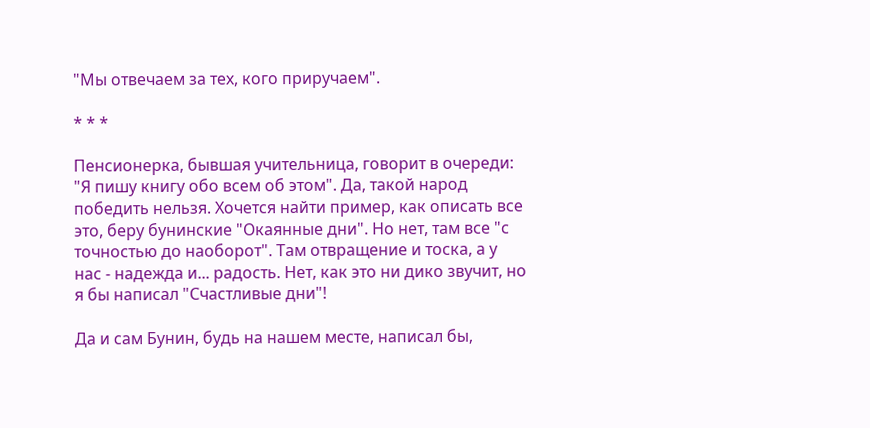"Мы отвечаем за тех, кого приручаем".

* * *

Пенсионерка, бывшая учительница, говорит в очереди: "Я пишу книгу обо всем об этом". Да, такой народ победить нельзя. Хочется найти пример, как описать все это, беру бунинские "Окаянные дни". Но нет, там все "с точностью до наоборот". Там отвращение и тоска, а у нас - надежда и... радость. Нет, как это ни дико звучит, но я бы написал "Счастливые дни"!

Да и сам Бунин, будь на нашем месте, написал бы,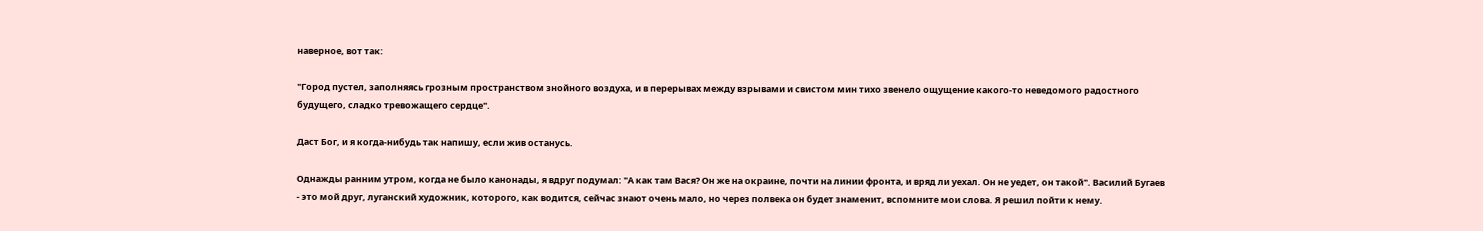наверное, вот так:

"Город пустел, заполняясь грозным пространством знойного воздуха, и в перерывах между взрывами и свистом мин тихо звенело ощущение какого-то неведомого радостного будущего, сладко тревожащего сердце".

Даст Бог, и я когда-нибудь так напишу, если жив останусь.

Однажды ранним утром, когда не было канонады, я вдруг подумал: "А как там Вася? Он же на окраине, почти на линии фронта, и вряд ли уехал. Он не уедет, он такой". Василий Бугаев - это мой друг, луганский художник, которого, как водится, сейчас знают очень мало, но через полвека он будет знаменит, вспомните мои слова. Я решил пойти к нему.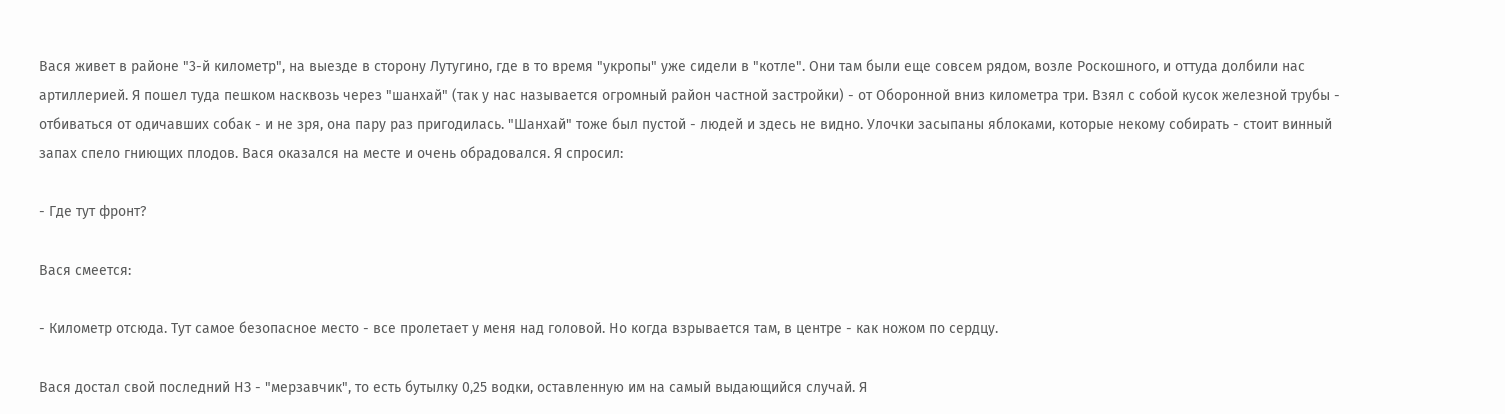Вася живет в районе "3-й километр", на выезде в сторону Лутугино, где в то время "укропы" уже сидели в "котле". Они там были еще совсем рядом, возле Роскошного, и оттуда долбили нас артиллерией. Я пошел туда пешком насквозь через "шанхай" (так у нас называется огромный район частной застройки) - от Оборонной вниз километра три. Взял с собой кусок железной трубы - отбиваться от одичавших собак - и не зря, она пару раз пригодилась. "Шанхай" тоже был пустой - людей и здесь не видно. Улочки засыпаны яблоками, которые некому собирать - стоит винный запах спело гниющих плодов. Вася оказался на месте и очень обрадовался. Я спросил:

- Где тут фронт?

Вася смеется:

- Километр отсюда. Тут самое безопасное место - все пролетает у меня над головой. Но когда взрывается там, в центре - как ножом по сердцу.

Вася достал свой последний НЗ - "мерзавчик", то есть бутылку 0,25 водки, оставленную им на самый выдающийся случай. Я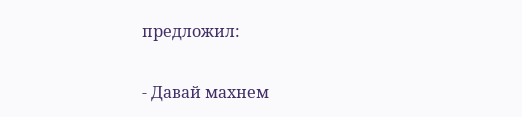предложил:

- Давай махнем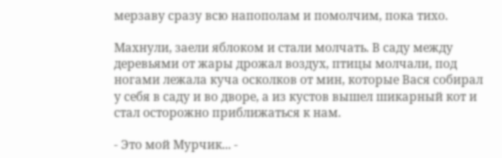мерзаву сразу всю напополам и помолчим, пока тихо.

Махнули, заели яблоком и стали молчать. В саду между деревьями от жары дрожал воздух, птицы молчали, под ногами лежала куча осколков от мин, которые Вася собирал у себя в саду и во дворе, а из кустов вышел шикарный кот и стал осторожно приближаться к нам.

- Это мой Мурчик... -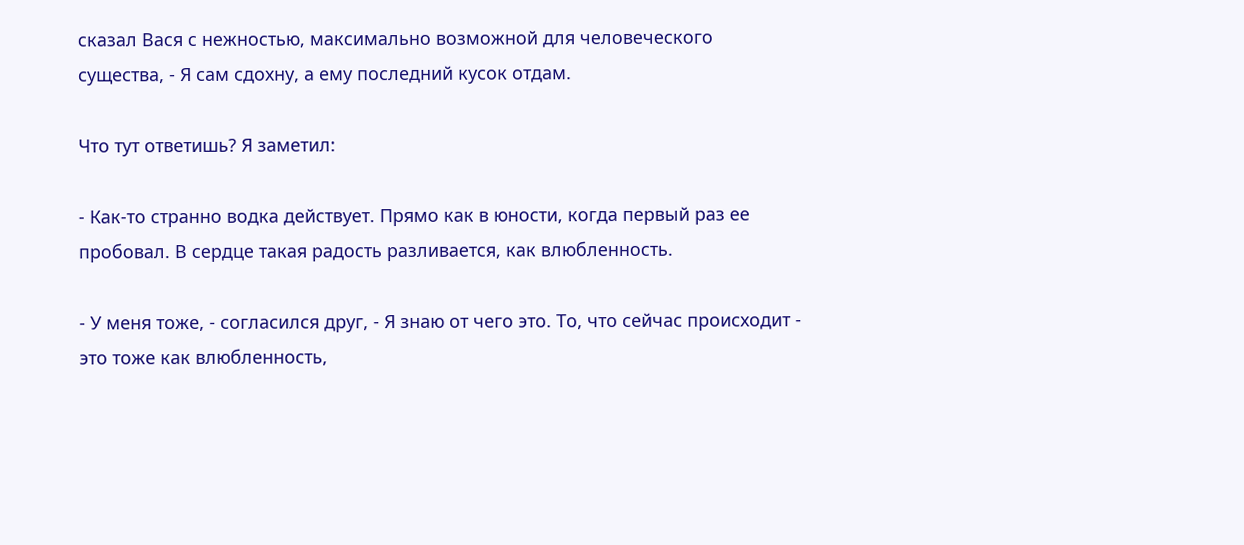сказал Вася с нежностью, максимально возможной для человеческого существа, - Я сам сдохну, а ему последний кусок отдам.

Что тут ответишь? Я заметил:

- Как-то странно водка действует. Прямо как в юности, когда первый раз ее пробовал. В сердце такая радость разливается, как влюбленность.

- У меня тоже, - согласился друг, - Я знаю от чего это. То, что сейчас происходит - это тоже как влюбленность,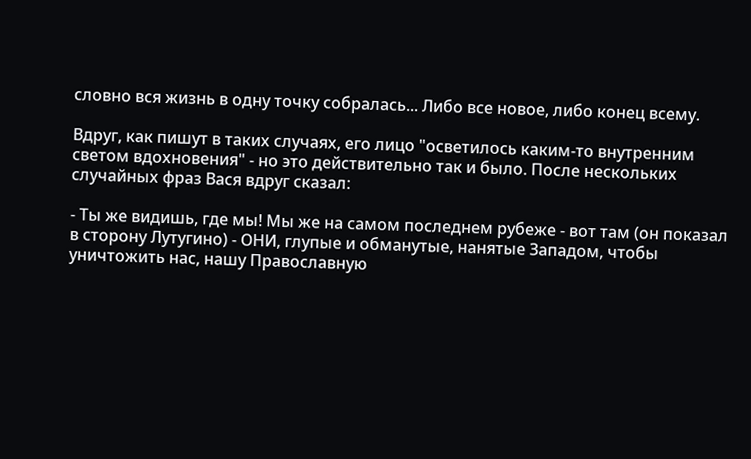словно вся жизнь в одну точку собралась... Либо все новое, либо конец всему.

Вдруг, как пишут в таких случаях, его лицо "осветилось каким-то внутренним светом вдохновения" - но это действительно так и было. После нескольких случайных фраз Вася вдруг сказал:

- Ты же видишь, где мы! Мы же на самом последнем рубеже - вот там (он показал в сторону Лутугино) - ОНИ, глупые и обманутые, нанятые Западом, чтобы уничтожить нас, нашу Православную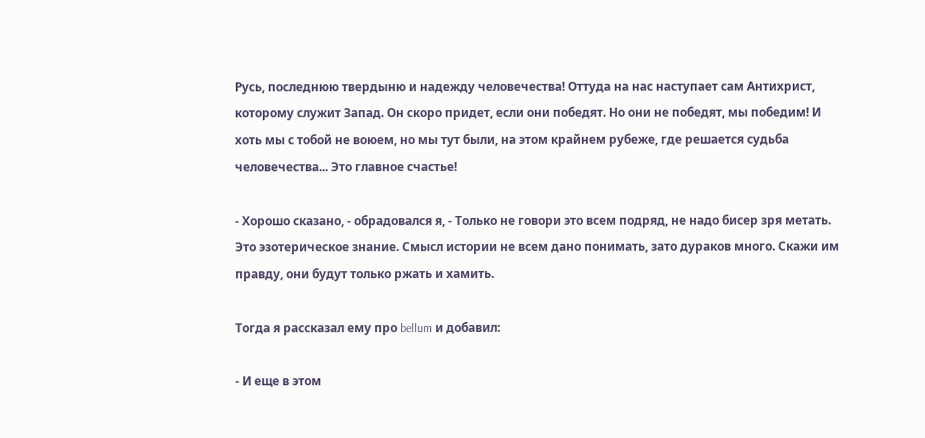Русь, последнюю твердыню и надежду человечества! Оттуда на нас наступает сам Антихрист, которому служит Запад. Он скоро придет, если они победят. Но они не победят, мы победим! И хоть мы с тобой не воюем, но мы тут были, на этом крайнем рубеже, где решается судьба человечества... Это главное счастье!

- Хорошо сказано, - обрадовался я, - Только не говори это всем подряд, не надо бисер зря метать. Это эзотерическое знание. Смысл истории не всем дано понимать, зато дураков много. Скажи им правду, они будут только ржать и хамить.

Тогда я рассказал ему про bellum и добавил:

- И еще в этом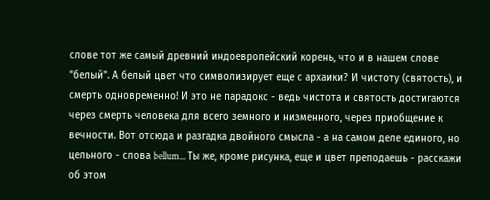слове тот же самый древний индоевропейский корень, что и в нашем слове "белый". А белый цвет что символизирует еще с архаики? И чистоту (святость), и смерть одновременно! И это не парадокс - ведь чистота и святость достигаются через смерть человека для всего земного и низменного, через приобщение к вечности. Вот отсюда и разгадка двойного смысла - а на самом деле единого, но цельного - слова bellum... Ты же, кроме рисунка, еще и цвет преподаешь - расскажи об этом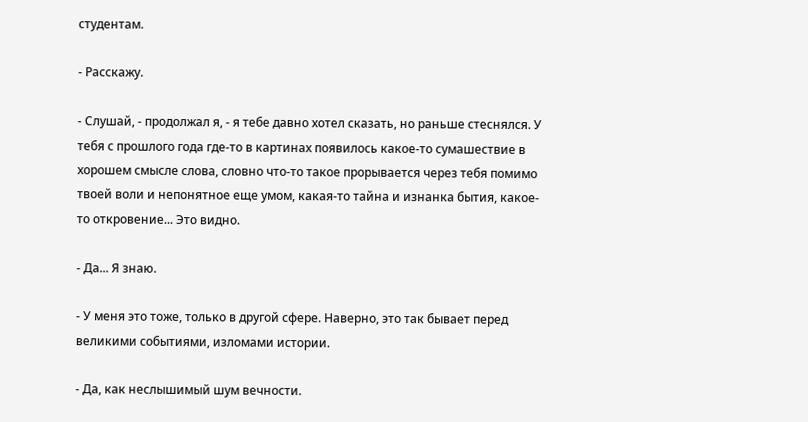студентам.

- Расскажу.

- Слушай, - продолжал я, - я тебе давно хотел сказать, но раньше стеснялся. У тебя с прошлого года где-то в картинах появилось какое-то сумашествие в хорошем смысле слова, словно что-то такое прорывается через тебя помимо твоей воли и непонятное еще умом, какая-то тайна и изнанка бытия, какое-то откровение... Это видно.

- Да... Я знаю.

- У меня это тоже, только в другой сфере. Наверно, это так бывает перед великими событиями, изломами истории.

- Да, как неслышимый шум вечности.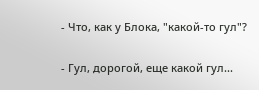- Что, как у Блока, "какой-то гул"?

- Гул, дорогой, еще какой гул...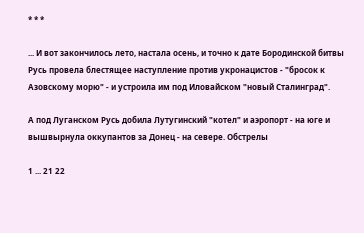* * *

... И вот закончилось лето, настала осень, и точно к дате Бородинской битвы Русь провела блестящее наступление против укронацистов - "бросок к Азовскому морю" - и устроила им под Иловайском "новый Сталинград".

А под Луганском Русь добила Лутугинский "котел" и аэропорт - на юге и вышвырнула оккупантов за Донец - на севере. Обстрелы

1 ... 21 22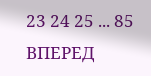23 24 25 ... 85 ВПЕРЕД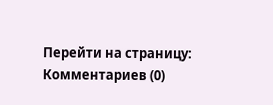Перейти на страницу:
Комментариев (0)